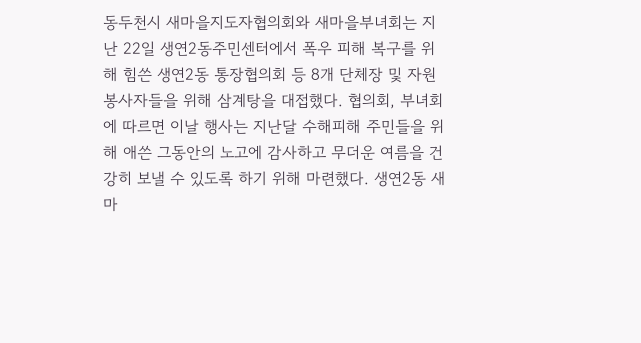동두천시 새마을지도자협의회와 새마을부녀회는 지난 22일 생연2동주민센터에서 폭우 피해 복구를 위해 힘쓴 생연2동 통장협의회 등 8개 단체장 및 자원봉사자들을 위해 삼계탕을 대접했다. 협의회, 부녀회에 따르면 이날 행사는 지난달 수해피해 주민들을 위해 애쓴 그동안의 노고에 감사하고 무더운 여름을 건강히 보낼 수 있도록 하기 위해 마련했다. 생연2동 새마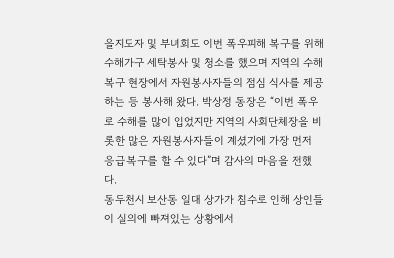을지도자 및 부녀회도 이번 폭우피해 복구를 위해 수해가구 세탁봉사 및 청소를 했으며 지역의 수해복구 현장에서 자원봉사자들의 점심 식사를 제공하는 등 봉사해 왔다. 박상정 동장은 “이번 폭우로 수해를 많이 입었지만 지역의 사회단체장을 비롯한 많은 자원봉사자들이 계셨기에 가장 먼저 응급복구를 할 수 있다”며 감사의 마음을 전했다.
동두천시 보산동 일대 상가가 침수로 인해 상인들이 실의에 빠져있는 상황에서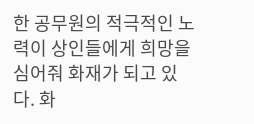한 공무원의 적극적인 노력이 상인들에게 희망을 심어줘 화재가 되고 있다. 화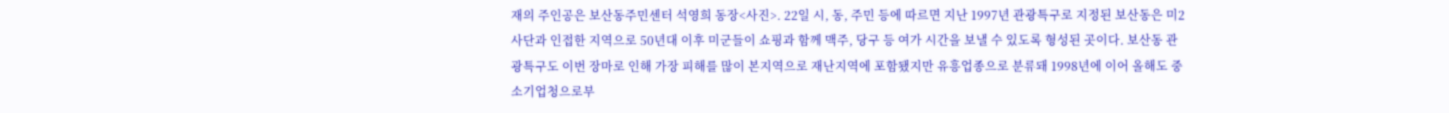재의 주인공은 보산동주민센터 석영희 동장<사진>. 22일 시, 동, 주민 등에 따르면 지난 1997년 관광특구로 지정된 보산동은 미2사단과 인접한 지역으로 50년대 이후 미군들이 쇼핑과 함께 맥주, 당구 등 여가 시간을 보낼 수 있도록 형성된 곳이다. 보산동 관광특구도 이번 장마로 인해 가장 피해를 많이 본지역으로 재난지역에 포함됐지만 유흥업종으로 분류돼 1998년에 이어 올해도 중소기업청으로부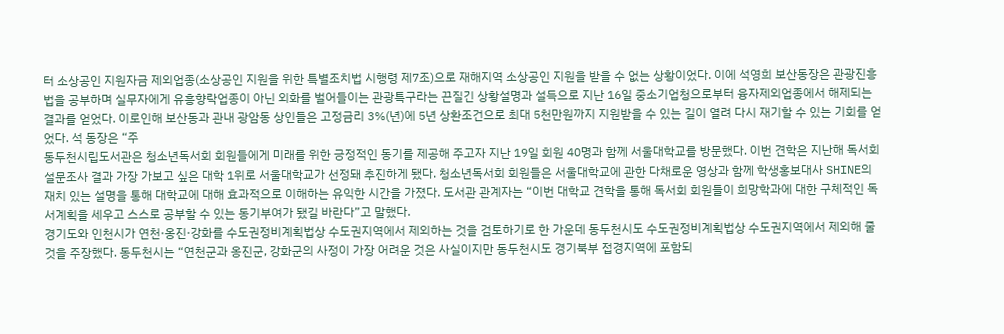터 소상공인 지원자금 제외업종(소상공인 지원을 위한 특별조치법 시행령 제7조)으로 재해지역 소상공인 지원을 받을 수 없는 상황이었다. 이에 석영희 보산동장은 관광진흥법을 공부하며 실무자에게 유흥향락업종이 아닌 외화를 벌어들이는 관광특구라는 끈질긴 상황설명과 설득으로 지난 16일 중소기업청으로부터 융자제외업종에서 해제되는 결과를 얻었다. 이로인해 보산동과 관내 광암동 상인들은 고정금리 3%(년)에 5년 상환조건으로 최대 5천만원까지 지원받을 수 있는 길이 열려 다시 재기할 수 있는 기회를 얻었다. 석 동장은 “주
동두천시립도서관은 청소년독서회 회원들에게 미래를 위한 긍정적인 동기를 제공해 주고자 지난 19일 회원 40명과 함께 서울대학교를 방문했다. 이번 견학은 지난해 독서회 설문조사 결과 가장 가보고 싶은 대학 1위로 서울대학교가 선정돼 추진하게 됐다. 청소년독서회 회원들은 서울대학교에 관한 다채로운 영상과 함께 학생홍보대사 SHINE의 재치 있는 설명을 통해 대학교에 대해 효과적으로 이해하는 유익한 시간을 가졌다. 도서관 관계자는 “이번 대학교 견학을 통해 독서회 회원들이 희망학과에 대한 구체적인 독서계획을 세우고 스스로 공부할 수 있는 동기부여가 됐길 바란다”고 말했다.
경기도와 인천시가 연천·옹진·강화를 수도권정비계획법상 수도권지역에서 제외하는 것을 검토하기로 한 가운데 동두천시도 수도권정비계획법상 수도권지역에서 제외해 줄 것을 주장했다. 동두천시는 “연천군과 옹진군, 강화군의 사정이 가장 어려운 것은 사실이지만 동두천시도 경기북부 접경지역에 포함되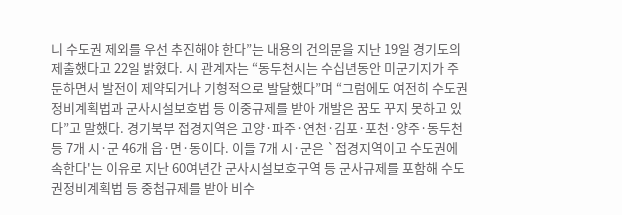니 수도권 제외를 우선 추진해야 한다”는 내용의 건의문을 지난 19일 경기도의 제출했다고 22일 밝혔다. 시 관계자는 “동두천시는 수십년동안 미군기지가 주둔하면서 발전이 제약되거나 기형적으로 발달했다”며 “그럼에도 여전히 수도권정비계획법과 군사시설보호법 등 이중규제를 받아 개발은 꿈도 꾸지 못하고 있다”고 말했다. 경기북부 접경지역은 고양·파주·연천·김포·포천·양주·동두천 등 7개 시·군 46개 읍·면·동이다. 이들 7개 시·군은 `접경지역이고 수도권에 속한다'는 이유로 지난 60여년간 군사시설보호구역 등 군사규제를 포함해 수도권정비계획법 등 중첩규제를 받아 비수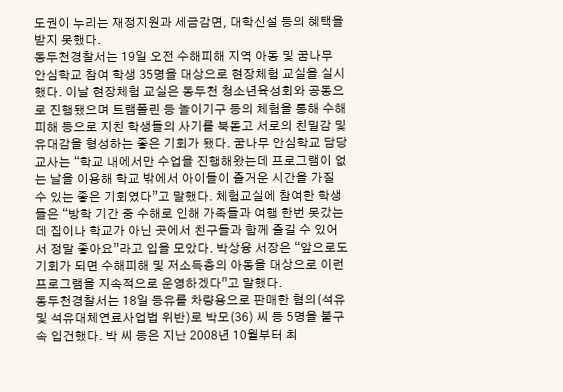도권이 누리는 재정지원과 세금감면, 대학신설 등의 혜택을 받지 못했다.
동두천경찰서는 19일 오전 수해피해 지역 아동 및 꿈나무 안심학교 참여 학생 35명을 대상으로 현장체험 교실을 실시했다. 이날 현장체험 교실은 동두천 청소년육성회와 공동으로 진행됐으며 트램폴린 등 놀이기구 등의 체험을 통해 수해 피해 등으로 지친 학생들의 사기를 북돋고 서로의 친밀감 및 유대감을 형성하는 좋은 기회가 됐다. 꿈나무 안심학교 담당교사는 “학교 내에서만 수업을 진행해왔는데 프로그램이 없는 날을 이용해 학교 밖에서 아이들이 즐거운 시간을 가질 수 있는 좋은 기회였다”고 말했다. 체험교실에 참여한 학생들은 “방학 기간 중 수해로 인해 가족들과 여행 한번 못갔는데 집이나 학교가 아닌 곳에서 친구들과 함께 즐길 수 있어서 정말 좋아요”라고 입을 모았다. 박상융 서장은 “앞으로도 기회가 되면 수해피해 및 저소득층의 아동을 대상으로 이런 프로그램을 지속적으로 운영하겠다”고 말했다.
동두천경찰서는 18일 등유를 차량용으로 판매한 혐의(석유 및 석유대체연료사업법 위반)로 박모(36) 씨 등 5명을 불구속 입건했다. 박 씨 등은 지난 2008년 10월부터 최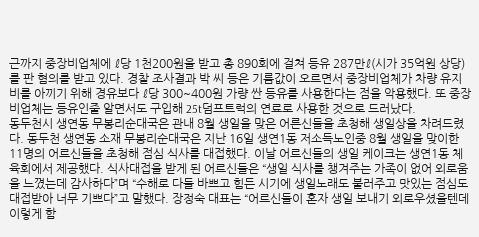근까지 중장비업체에 ℓ당 1천200원을 받고 총 890회에 걸쳐 등유 287만ℓ(시가 35억원 상당)를 판 혐의를 받고 있다. 경찰 조사결과 박 씨 등은 기름값이 오르면서 중장비업체가 차량 유지비를 아끼기 위해 경유보다 ℓ당 300~400원 가량 싼 등유를 사용한다는 점을 악용했다. 또 중장비업체는 등유인줄 알면서도 구입해 25t덤프트럭의 연료로 사용한 것으로 드러났다.
동두천시 생연동 무봉리순대국은 관내 8월 생일을 맞은 어른신들을 초청해 생일상을 차려드렸다. 동두천 생연동 소재 무봉리순대국은 지난 16일 생연1동 저소득노인중 8월 생일을 맞이한 11명의 어르신들을 초청해 점심 식사를 대접했다. 이날 어르신들의 생일 케이크는 생연1동 체육회에서 제공했다. 식사대접을 받게 된 어르신들은 “생일 식사를 챙겨주는 가족이 없어 외로움을 느꼈는데 감사하다”며 “수해로 다들 바쁘고 힘든 시기에 생일노래도 불러주고 맛있는 점심도 대접받아 너무 기쁘다”고 말했다. 장정숙 대표는 “어르신들이 혼자 생일 보내기 외로우셨을텐데 이렇게 함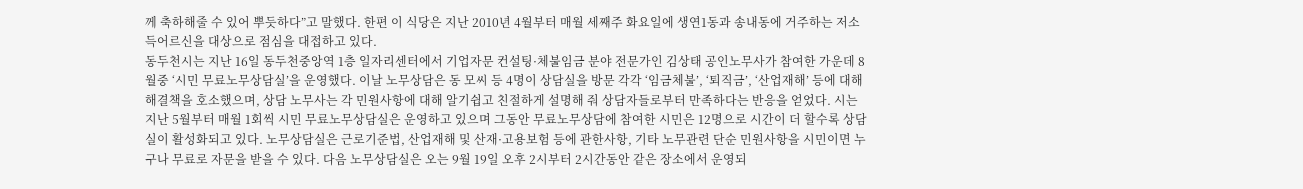께 축하해줄 수 있어 뿌듯하다”고 말했다. 한편 이 식당은 지난 2010년 4월부터 매월 세째주 화요일에 생연1동과 송내동에 거주하는 저소득어르신을 대상으로 점심을 대접하고 있다.
동두천시는 지난 16일 동두천중앙역 1층 일자리센터에서 기업자문 컨설팅·체불임금 분야 전문가인 김상태 공인노무사가 참여한 가운데 8월중 ‘시민 무료노무상담실’을 운영했다. 이날 노무상담은 동 모씨 등 4명이 상담실을 방문 각각 ‘임금체불’, ‘퇴직금’, ‘산업재해’ 등에 대해 해결책을 호소했으며, 상담 노무사는 각 민원사항에 대해 알기쉽고 친절하게 설명해 줘 상담자들로부터 만족하다는 반응을 얻었다. 시는 지난 5월부터 매월 1회씩 시민 무료노무상담실은 운영하고 있으며 그동안 무료노무상담에 참여한 시민은 12명으로 시간이 더 할수록 상담실이 활성화되고 있다. 노무상담실은 근로기준법, 산업재해 및 산재·고용보험 등에 관한사항, 기타 노무관련 단순 민원사항을 시민이면 누구나 무료로 자문을 받을 수 있다. 다음 노무상담실은 오는 9월 19일 오후 2시부터 2시간동안 같은 장소에서 운영되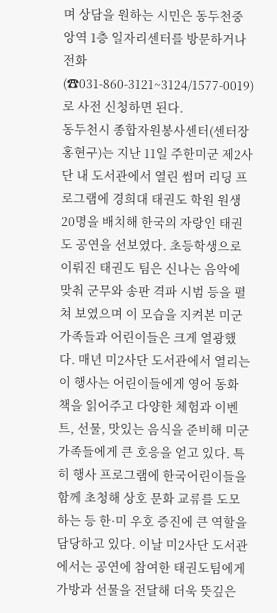며 상담을 원하는 시민은 동두천중앙역 1층 일자리센터를 방문하거나 전화(☎031-860-3121~3124/1577-0019)로 사전 신청하면 된다.
동두천시 종합자원봉사센터(센터장홍현구)는 지난 11일 주한미군 제2사단 내 도서관에서 열린 썸머 리딩 프로그램에 경희대 태권도 학원 원생 20명을 배치해 한국의 자랑인 태권도 공연을 선보였다. 초등학생으로 이뤄진 태권도 팀은 신나는 음악에 맞춰 군무와 송판 격파 시범 등을 펼쳐 보였으며 이 모습을 지켜본 미군 가족들과 어린이들은 크게 열광했다. 매년 미2사단 도서관에서 열리는 이 행사는 어린이들에게 영어 동화책을 읽어주고 다양한 체험과 이벤트, 선물, 맛있는 음식을 준비해 미군 가족들에게 큰 호응을 얻고 있다. 특히 행사 프로그램에 한국어린이들을 함께 초청해 상호 문화 교류를 도모하는 등 한·미 우호 증진에 큰 역할을 담당하고 있다. 이날 미2사단 도서관에서는 공연에 참여한 태권도팀에게 가방과 선물을 전달해 더욱 뜻깊은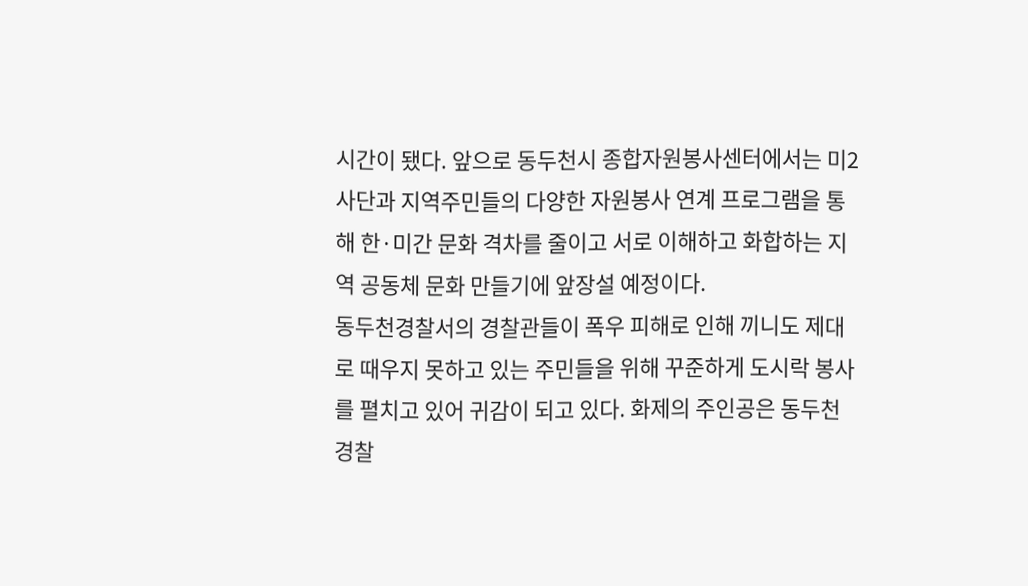시간이 됐다. 앞으로 동두천시 종합자원봉사센터에서는 미2사단과 지역주민들의 다양한 자원봉사 연계 프로그램을 통해 한·미간 문화 격차를 줄이고 서로 이해하고 화합하는 지역 공동체 문화 만들기에 앞장설 예정이다.
동두천경찰서의 경찰관들이 폭우 피해로 인해 끼니도 제대로 때우지 못하고 있는 주민들을 위해 꾸준하게 도시락 봉사를 펼치고 있어 귀감이 되고 있다. 화제의 주인공은 동두천경찰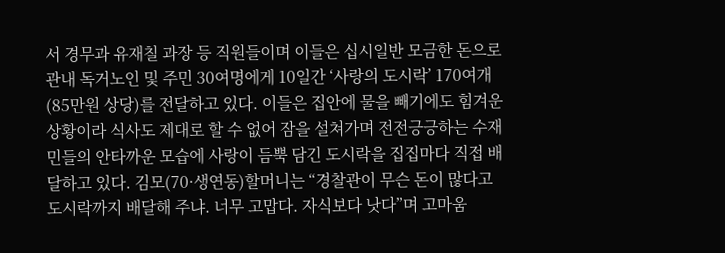서 경무과 유재칠 과장 등 직원들이며 이들은 십시일반 모금한 돈으로 관내 독거노인 및 주민 30여명에게 10일간 ‘사랑의 도시락’ 170여개(85만원 상당)를 전달하고 있다. 이들은 집안에 물을 빼기에도 힘겨운 상황이라 식사도 제대로 할 수 없어 잠을 설쳐가며 전전긍긍하는 수재민들의 안타까운 모습에 사랑이 듬뿍 담긴 도시락을 집집마다 직접 배달하고 있다. 김모(70·생연동)할머니는 “경찰관이 무슨 돈이 많다고 도시락까지 배달해 주냐. 너무 고맙다. 자식보다 낫다”며 고마움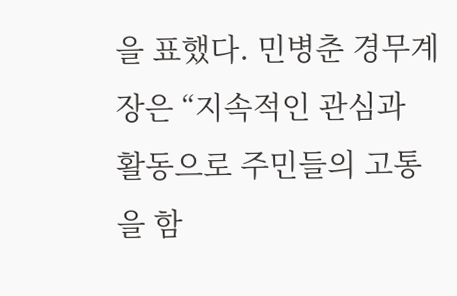을 표했다. 민병춘 경무계장은 “지속적인 관심과 활동으로 주민들의 고통을 함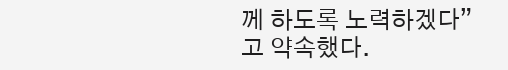께 하도록 노력하겠다”고 약속했다.